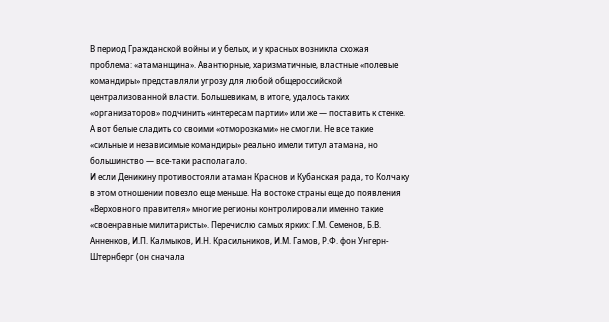В период Гражданской войны и у белых, и у красных возникла схожая проблема: «атаманщина». Авантюрные, харизматичные, властные «полевые командиры» представляли угрозу для любой общероссийской централизованной власти. Большевикам, в итоге, удалось таких «организаторов» подчинить «интересам партии» или же — поставить к стенке.
А вот белые сладить со своими «отморозками» не смогли. Не все такие «сильные и независимые командиры» реально имели титул атамана, но большинство — все-таки располагало.
И если Деникину противостояли атаман Краснов и Кубанская рада, то Колчаку в этом отношении повезло еще меньше. На востоке страны еще до появления «Верховного правителя» многие регионы контролировали именно такие «своенравные милитаристы». Перечислю самых ярких: Г.М. Семенов, Б.В. Анненков, И.П. Калмыков, И.Н. Красильников, И.М. Гамов, Р.Ф. фон Унгерн-Штернберг (он сначала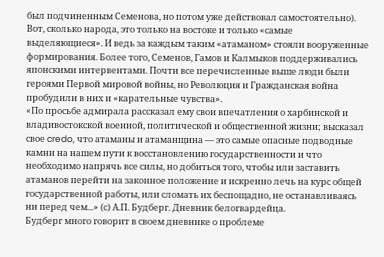был подчиненным Семенова, но потом уже действовал самостоятельно).
Вот, сколько народа, это только на востоке и только «самые выделяющиеся». И ведь за каждым таким «атаманом» стояли вооруженные формирования. Более того, Семенов, Гамов и Калмыков поддерживались японскими интервентами. Почти все перечисленные выше люди были героями Первой мировой войны, но Революция и Гражданская война пробудили в них и «карательные чувства».
«По просьбе адмирала рассказал ему свои впечатления о харбинской и владивостокской военной, политической и общественной жизни; высказал свое credo, что атаманы и атаманщина — это самые опасные подводные камни на нашем пути к восстановлению государственности и что необходимо напрячь все силы, но добиться того, чтобы или заставить атаманов перейти на законное положение и искренно лечь на курс общей государственной работы, или сломать их беспощадно, не останавливаясь ни перед чем...» (с) А.П. Будберг. Дневник белогвардейца.
Будберг много говорит в своем дневнике о проблеме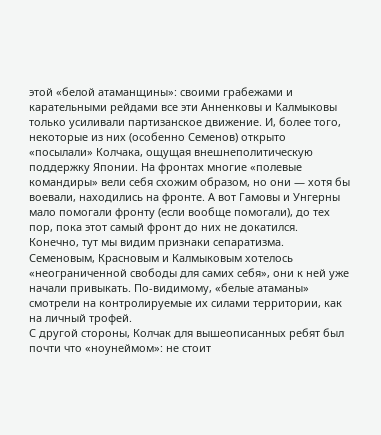этой «белой атаманщины»: своими грабежами и карательными рейдами все эти Анненковы и Калмыковы только усиливали партизанское движение. И, более того, некоторые из них (особенно Семенов) открыто «посылали» Колчака, ощущая внешнеполитическую поддержку Японии. На фронтах многие «полевые командиры» вели себя схожим образом, но они — хотя бы воевали, находились на фронте. А вот Гамовы и Унгерны мало помогали фронту (если вообще помогали), до тех пор, пока этот самый фронт до них не докатился.
Конечно, тут мы видим признаки сепаратизма. Семеновым, Красновым и Калмыковым хотелось «неограниченной свободы для самих себя», они к ней уже начали привыкать. По-видимому, «белые атаманы» смотрели на контролируемые их силами территории, как на личный трофей.
С другой стороны, Колчак для вышеописанных ребят был почти что «ноунеймом»: не стоит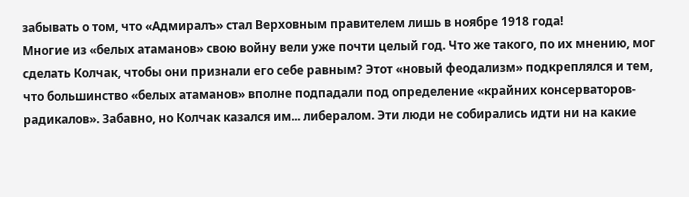забывать о том, что «Адмиралъ» стал Верховным правителем лишь в ноябре 1918 года!
Многие из «белых атаманов» свою войну вели уже почти целый год. Что же такого, по их мнению, мог сделать Колчак, чтобы они признали его себе равным? Этот «новый феодализм» подкреплялся и тем, что большинство «белых атаманов» вполне подпадали под определение «крайних консерваторов-радикалов». Забавно, но Колчак казался им... либералом. Эти люди не собирались идти ни на какие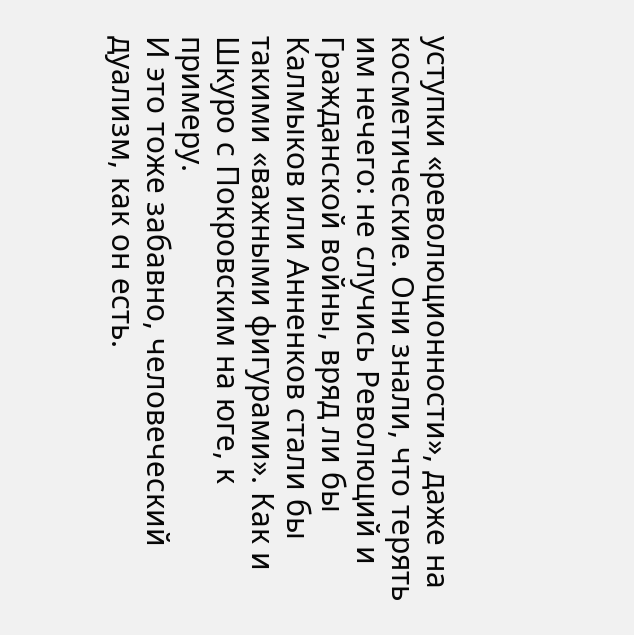уступки «революционности», даже на косметические. Они знали, что терять им нечего: не случись Революций и Гражданской войны, вряд ли бы Калмыков или Анненков стали бы такими «важными фигурами». Как и Шкуро с Покровским на юге, к примеру.
И это тоже забавно, человеческий дуализм, как он есть.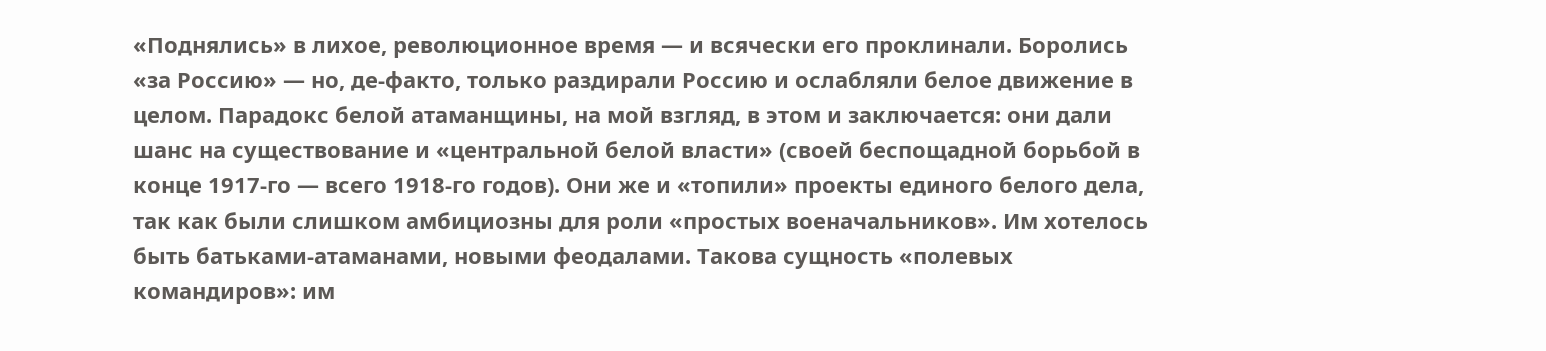«Поднялись» в лихое, революционное время — и всячески его проклинали. Боролись «за Россию» — но, де-факто, только раздирали Россию и ослабляли белое движение в целом. Парадокс белой атаманщины, на мой взгляд, в этом и заключается: они дали шанс на существование и «центральной белой власти» (своей беспощадной борьбой в конце 1917-го — всего 1918-го годов). Они же и «топили» проекты единого белого дела, так как были слишком амбициозны для роли «простых военачальников». Им хотелось быть батьками-атаманами, новыми феодалами. Такова сущность «полевых командиров»: им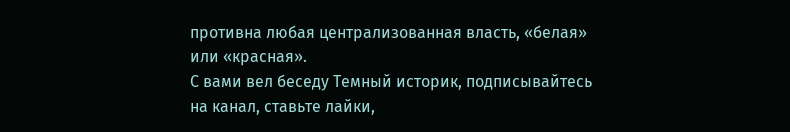противна любая централизованная власть, «белая» или «красная».
С вами вел беседу Темный историк, подписывайтесь на канал, ставьте лайки,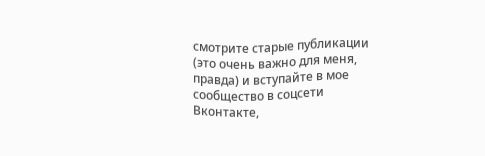смотрите старые публикации (это очень важно для меня, правда) и вступайте в мое сообщество в соцсети Вконтакте,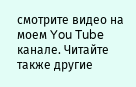смотрите видео на моем You Tube канале. Читайте также другие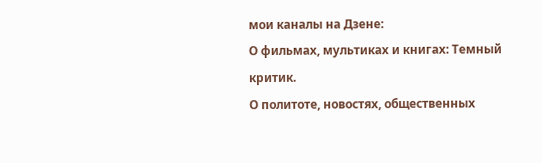мои каналы на Дзене:
О фильмах, мультиках и книгах: Темный критик.
О политоте, новостях, общественных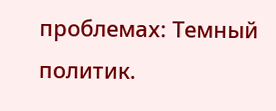проблемах: Темный политик.